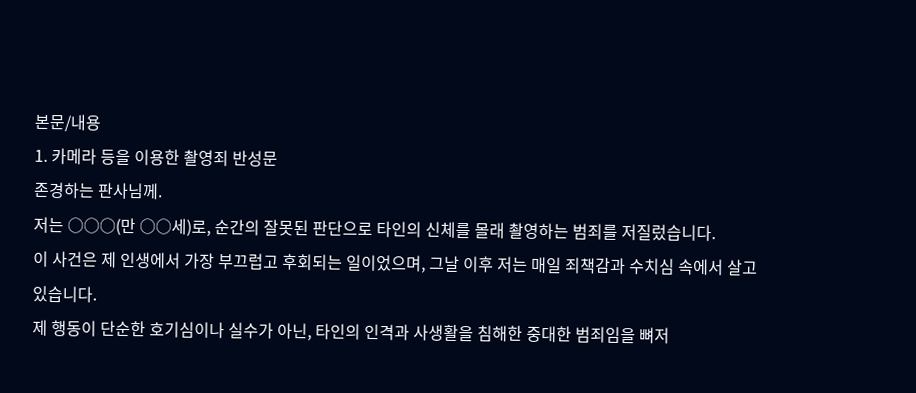본문/내용
1. 카메라 등을 이용한 촬영죄 반성문
존경하는 판사님께.
저는 ○○○(만 ○○세)로, 순간의 잘못된 판단으로 타인의 신체를 몰래 촬영하는 범죄를 저질렀습니다.
이 사건은 제 인생에서 가장 부끄럽고 후회되는 일이었으며, 그날 이후 저는 매일 죄책감과 수치심 속에서 살고 있습니다.
제 행동이 단순한 호기심이나 실수가 아닌, 타인의 인격과 사생활을 침해한 중대한 범죄임을 뼈저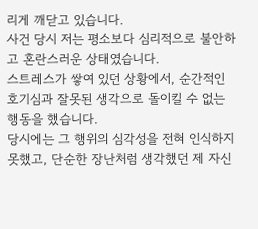리게 깨닫고 있습니다.
사건 당시 저는 평소보다 심리적으로 불안하고 혼란스러운 상태였습니다.
스트레스가 쌓여 있던 상황에서, 순간적인 호기심과 잘못된 생각으로 돌이킬 수 없는 행동을 했습니다.
당시에는 그 행위의 심각성을 전혀 인식하지 못했고, 단순한 장난처럼 생각했던 제 자신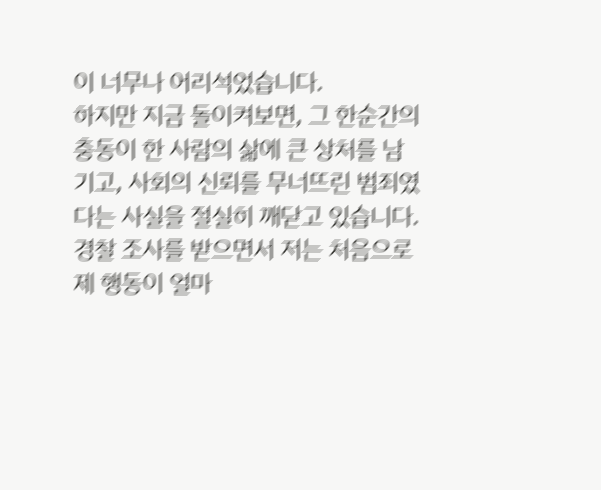이 너무나 어리석었습니다.
하지만 지금 돌이켜보면, 그 한순간의 충동이 한 사람의 삶에 큰 상처를 남기고, 사회의 신뢰를 무너뜨린 범죄였다는 사실을 절실히 깨닫고 있습니다.
경찰 조사를 받으면서 저는 처음으로 제 행동이 얼마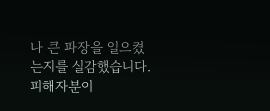나 큰 파장을 일으켰는지를 실감했습니다.
피해자분이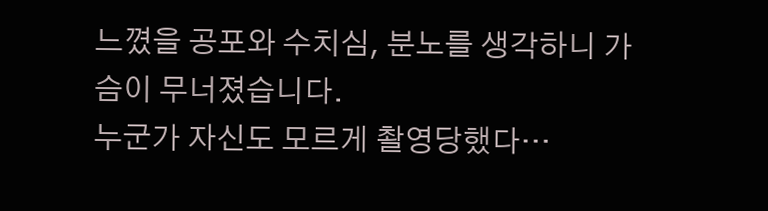느꼈을 공포와 수치심, 분노를 생각하니 가슴이 무너졌습니다.
누군가 자신도 모르게 촬영당했다…